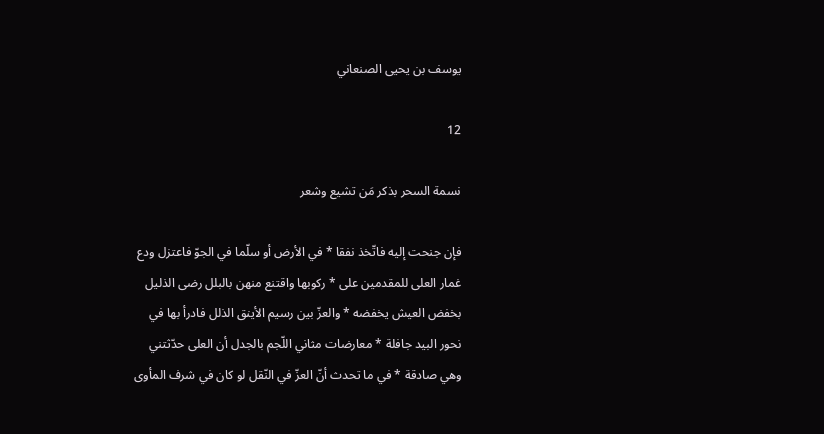يوسف بن يحيى الصنعاني

12

نسمة السحر بذكر مَن تشيع وشعر

فإن جنحت إليه فاتّخذ نفقا * في الأرض أو سلّما في الجوّ فاعتزل ودع غمار العلى للمقدمين على * ركوبها واقتنع منهن بالبلل رضى الذليل بخفض العيش يخفضه * والعزّ بين رسيم الأينق الذلل فادرأ بها في نحور البيد جافلة * معارضات مثاني اللّجم بالجدل أن العلى حدّثتني وهي صادقة * في ما تحدث أنّ العزّ في النّقل لو كان في شرف المأوى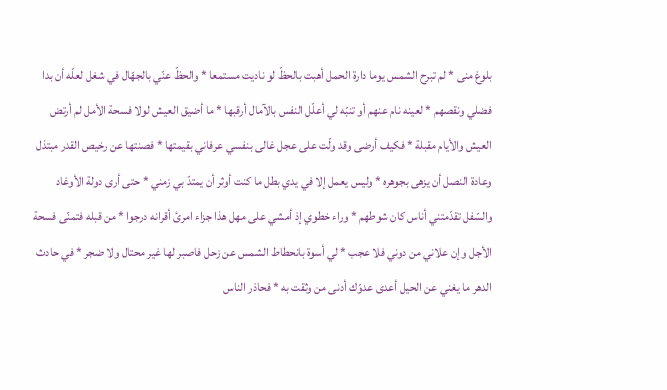بلوغ منى * لم تبرح الشمس يوما دارة الحمل أهبت بالحظّ لو ناديت مستمعا * والحظّ عنّي بالجهّال في شغل لعلّه أن بدا فضلي ونقصهم * لعينه نام عنهم أو تنبّه لي أعلّل النفس بالآمال أرقبها * ما أضيق العيش لولا فسحة الأمل لم أرتض العيش والأيام مقبلة * فكيف أرضى وقد ولّت على عجل غالى بنفسي عرفاني بقيمتها * فصنتها عن رخيص القدر مبتذل وعادة النصل أن يزهى بجوهره * وليس يعمل إلا في يدي بطل ما كنت أوثر أن يمتدّ بي زمني * حتى أرى دولة الأوغاد والسّفل تقدّمتني أناس كان شوطهم * وراء خطوي إذ أمشي على مهل هذا جزاء امرئ أقرانه درجوا * من قبله فتمنّى فسحة الأجل وإن علاني من دوني فلا عجب * لي أسوة بانحطاط الشمس عن زحل فاصبر لها غير محتال ولا ضجر * في حادث الدهر ما يغني عن الحيل أعدى عدوّك أدنى من وثقت به * فحاذر الناس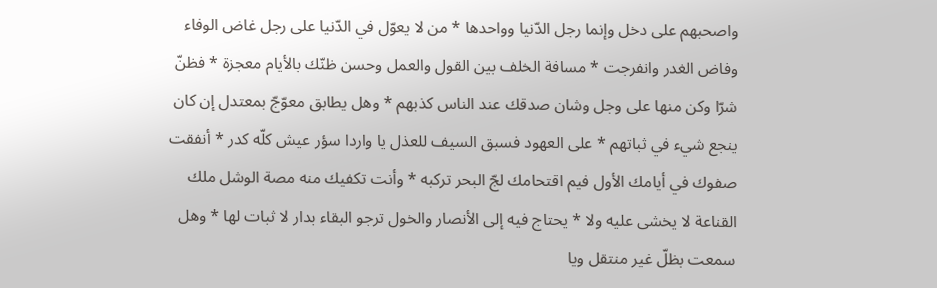واصحبهم على دخل وإنما رجل الدّنيا وواحدها * من لا يعوّل في الدّنيا على رجل غاض الوفاء وفاض الغدر وانفرجت * مسافة الخلف بين القول والعمل وحسن ظنّك بالأيام معجزة * فظنّ شرّا وكن منها على وجل وشان صدقك عند الناس كذبهم * وهل يطابق معوّجّ بمعتدل إن كان ينجع شيء في ثباتهم * على العهود فسبق السيف للعذل يا واردا سؤر عيش كلّه كدر * أنفقت صفوك في أيامك الأول فيم اقتحامك لجّ البحر تركبه * وأنت تكفيك منه مصة الوشل ملك القناعة لا يخشى عليه ولا * يحتاج فيه إلى الأنصار والخول ترجو البقاء بدار لا ثبات لها * وهل سمعت بظلّ غير منتقل ويا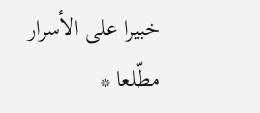خبيرا على الأسرار مطّلعا *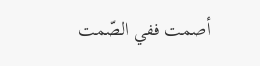أصمت ففي الصّمت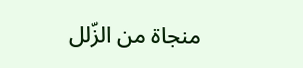منجاة من الزّلل